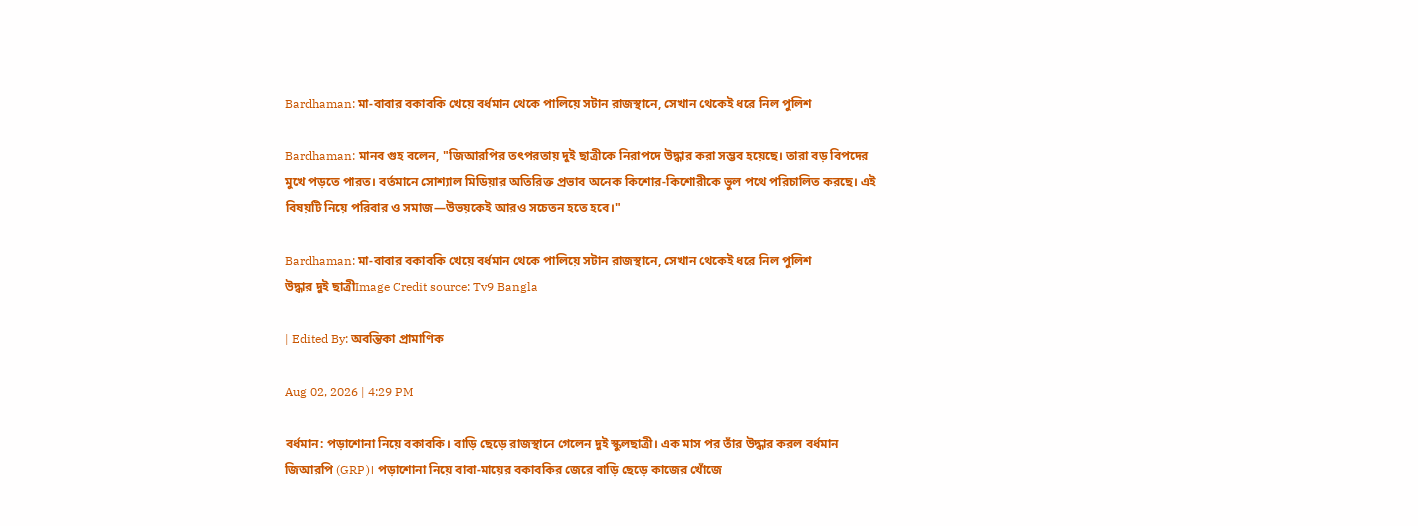Bardhaman: মা-বাবার বকাবকি খেয়ে বর্ধমান থেকে পালিয়ে সটান রাজস্থানে, সেখান থেকেই ধরে নিল পুলিশ

Bardhaman: মানব গুহ বলেন, "জিআরপির তৎপরতায় দুই ছাত্রীকে নিরাপদে উদ্ধার করা সম্ভব হয়েছে। তারা বড় বিপদের মুখে পড়তে পারত। বর্তমানে সোশ্যাল মিডিয়ার অতিরিক্ত প্রভাব অনেক কিশোর-কিশোরীকে ভুল পথে পরিচালিত করছে। এই বিষয়টি নিয়ে পরিবার ও সমাজ—উভয়কেই আরও সচেতন হতে হবে।"

Bardhaman: মা-বাবার বকাবকি খেয়ে বর্ধমান থেকে পালিয়ে সটান রাজস্থানে, সেখান থেকেই ধরে নিল পুলিশ
উদ্ধার দুই ছাত্রীImage Credit source: Tv9 Bangla

| Edited By: অবন্তিকা প্রামাণিক

Aug 02, 2026 | 4:29 PM

বর্ধমান: পড়াশোনা নিয়ে বকাবকি। বাড়ি ছেড়ে রাজস্থানে গেলেন দুই স্কুলছাত্রী। এক মাস পর তাঁর উদ্ধার করল বর্ধমান জিআরপি (GRP)। পড়াশোনা নিয়ে বাবা-মায়ের বকাবকির জেরে বাড়ি ছেড়ে কাজের খোঁজে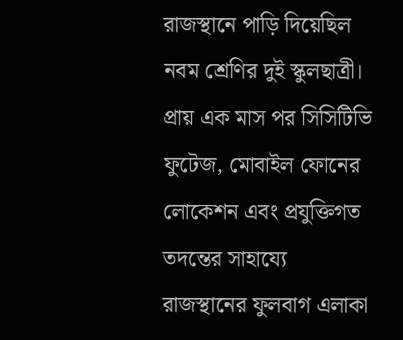রাজস্থানে পাড়ি দিয়েছিল নবম শ্রেণির দুই স্কুলছাত্রী। প্রায় এক মাস পর সিসিটিভি ফুটেজ, মোবাইল ফোনের লোকেশন এবং প্রযুক্তিগত তদন্তের সাহায্যে রাজস্থানের ফুলবাগ এলাকা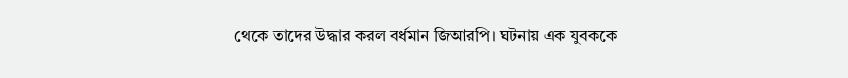থেকে তাদের উদ্ধার করল বর্ধমান জিআরপি। ঘটনায় এক যুবককে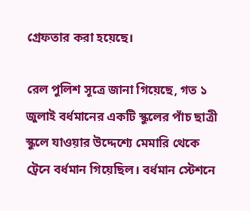গ্রেফতার করা হয়েছে।

রেল পুলিশ সূত্রে জানা গিয়েছে, গত ১ জুলাই বর্ধমানের একটি স্কুলের পাঁচ ছাত্রী স্কুলে যাওয়ার উদ্দেশ্যে মেমারি থেকে ট্রেনে বর্ধমান গিয়েছিল। বর্ধমান স্টেশনে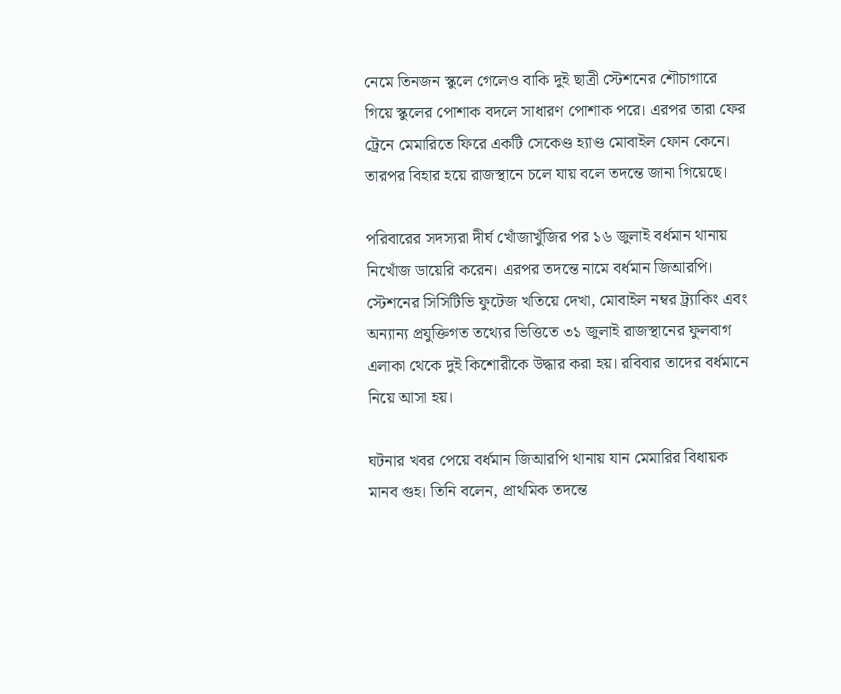নেমে তিনজন স্কুলে গেলেও বাকি দুই ছাত্রী স্টেশনের শৌচাগারে গিয়ে স্কুলের পোশাক বদলে সাধারণ পোশাক পরে। এরপর তারা ফের ট্রেনে মেমারিতে ফিরে একটি সেকেণ্ড হ্যাণ্ড মোবাইল ফোন কেনে। তারপর বিহার হয়ে রাজস্থানে চলে যায় বলে তদন্তে জানা গিয়েছে।

পরিবারের সদস্যরা দীর্ঘ খোঁজাখুঁজির পর ১৬ জুলাই বর্ধমান থানায় নিখোঁজ ডায়েরি করেন। এরপর তদন্তে নামে বর্ধমান জিআরপি। স্টেশনের সিসিটিভি ফুটেজ খতিয়ে দেখা, মোবাইল নম্বর ট্র্যাকিং এবং অন্যান্য প্রযুক্তিগত তথ্যের ভিত্তিতে ৩১ জুলাই রাজস্থানের ফুলবাগ এলাকা থেকে দুই কিশোরীকে উদ্ধার করা হয়। রবিবার তাদের বর্ধমানে নিয়ে আসা হয়।

ঘটনার খবর পেয়ে বর্ধমান জিআরপি থানায় যান মেমারির বিধায়ক মানব গুহ। তিনি বলেন, প্রাথমিক তদন্তে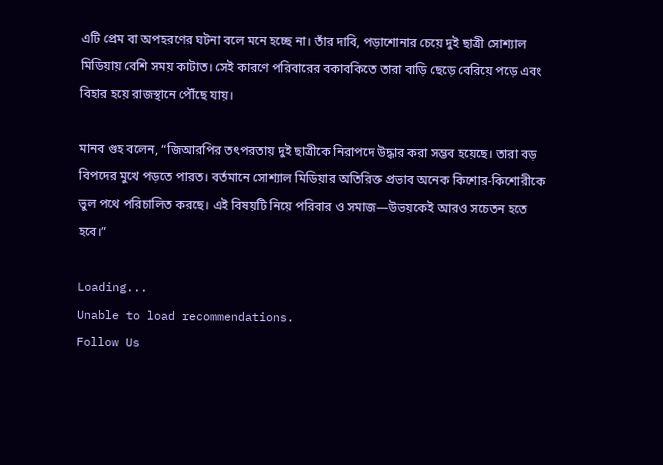এটি প্রেম বা অপহরণের ঘটনা বলে মনে হচ্ছে না। তাঁর দাবি, পড়াশোনার চেয়ে দুই ছাত্রী সোশ্যাল মিডিয়ায় বেশি সময় কাটাত। সেই কারণে পরিবারের বকাবকিতে তারা বাড়ি ছেড়ে বেরিয়ে পড়ে এবং বিহার হয়ে রাজস্থানে পৌঁছে যায়।

মানব গুহ বলেন, “জিআরপির তৎপরতায় দুই ছাত্রীকে নিরাপদে উদ্ধার করা সম্ভব হয়েছে। তারা বড় বিপদের মুখে পড়তে পারত। বর্তমানে সোশ্যাল মিডিয়ার অতিরিক্ত প্রভাব অনেক কিশোর-কিশোরীকে ভুল পথে পরিচালিত করছে। এই বিষয়টি নিয়ে পরিবার ও সমাজ—উভয়কেই আরও সচেতন হতে হবে।”

Loading...
Unable to load recommendations.
Follow Us